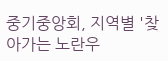중기중앙회, 지역별 '찾아가는 노란우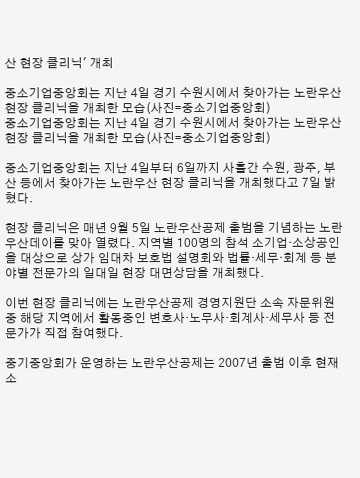산 현장 클리닉' 개최

중소기업중앙회는 지난 4일 경기 수원시에서 찾아가는 노란우산 현장 클리닉을 개최한 모습(사진=중소기업중앙회)
중소기업중앙회는 지난 4일 경기 수원시에서 찾아가는 노란우산 현장 클리닉을 개최한 모습(사진=중소기업중앙회)

중소기업중앙회는 지난 4일부터 6일까지 사흘간 수원, 광주, 부산 등에서 찾아가는 노란우산 현장 클리닉을 개최했다고 7일 밝혔다.

현장 클리닉은 매년 9월 5일 노란우산공제 출범을 기념하는 노란우산데이를 맞아 열렸다. 지역별 100명의 참석 소기업·소상공인을 대상으로 상가 임대차 보호법 설명회와 법률·세무·회계 등 분야별 전문가의 일대일 현장 대면상담을 개최했다.

이번 현장 클리닉에는 노란우산공제 경영지원단 소속 자문위원 중 해당 지역에서 활동중인 변호사·노무사·회계사·세무사 등 전문가가 직접 참여했다.

중기중앙회가 운영하는 노란우산공제는 2007년 출범 이후 현재 소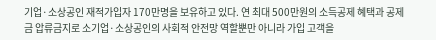기업·소상공인 재적가입자 170만명을 보유하고 있다. 연 최대 500만원의 소득공제 혜택과 공제금 압류금지로 소기업·소상공인의 사회적 안전망 역할뿐만 아니라 가입 고객을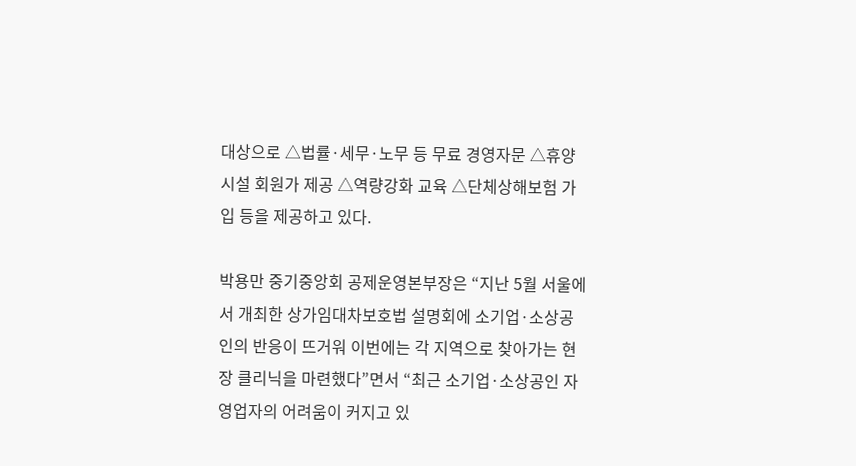대상으로 △법률·세무·노무 등 무료 경영자문 △휴양시설 회원가 제공 △역량강화 교육 △단체상해보험 가입 등을 제공하고 있다.

박용만 중기중앙회 공제운영본부장은 “지난 5월 서울에서 개최한 상가임대차보호법 설명회에 소기업·소상공인의 반응이 뜨거워 이번에는 각 지역으로 찾아가는 현장 클리닉을 마련했다”면서 “최근 소기업·소상공인 자영업자의 어려움이 커지고 있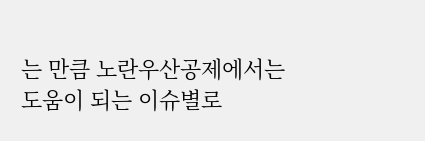는 만큼 노란우산공제에서는 도움이 되는 이슈별로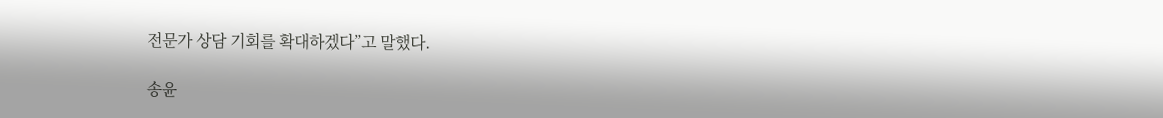전문가 상담 기회를 확대하겠다”고 말했다.

송윤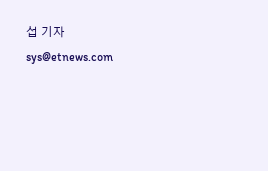섭 기자 sys@etnews.com